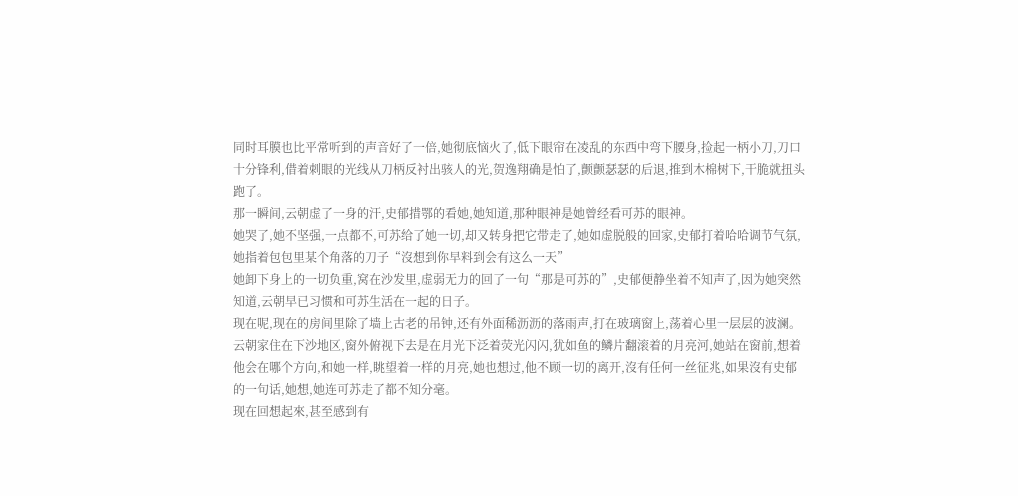同时耳膜也比平常听到的声音好了一倍,她彻底恼火了,低下眼帘在凌乱的东西中弯下腰身,捡起一柄小刀,刀口十分锋利,借着刺眼的光线从刀柄反衬出骇人的光,贺逸翔确是怕了,颤颤瑟瑟的后退,推到木棉树下,干脆就扭头跑了。
那一瞬间,云朝虚了一身的汗,史郁措鄂的看她,她知道,那种眼神是她曾经看可苏的眼神。
她哭了,她不坚强,一点都不,可苏给了她一切,却又转身把它带走了,她如虚脱般的回家,史郁打着哈哈调节气氛,她指着包包里某个角落的刀子“沒想到你早料到会有这么一天”
她卸下身上的一切负重,窝在沙发里,虚弱无力的回了一句“那是可苏的”,史郁便静坐着不知声了,因为她突然知道,云朝早已习惯和可苏生活在一起的日子。
现在呢,现在的房间里除了墙上古老的吊钟,还有外面稀沥沥的落雨声,打在玻璃窗上,荡着心里一层层的波澜。
云朝家住在下沙地区,窗外俯视下去是在月光下泛着荧光闪闪,犹如鱼的鳞片翻滚着的月亮河,她站在窗前,想着他会在哪个方向,和她一样,眺望着一样的月亮,她也想过,他不顾一切的离开,沒有任何一丝征兆,如果沒有史郁的一句话,她想,她连可苏走了都不知分毫。
现在回想起來,甚至感到有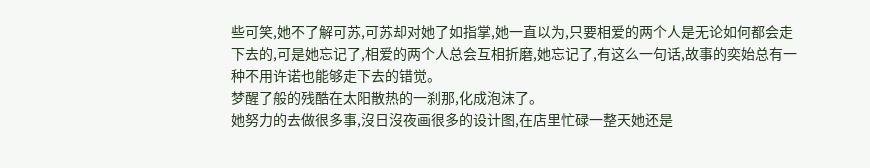些可笑,她不了解可苏,可苏却对她了如指掌,她一直以为,只要相爱的两个人是无论如何都会走下去的,可是她忘记了,相爱的两个人总会互相折磨,她忘记了,有这么一句话,故事的奕始总有一种不用许诺也能够走下去的错觉。
梦醒了般的残酷在太阳散热的一刹那,化成泡沫了。
她努力的去做很多事,沒日沒夜画很多的设计图,在店里忙碌一整天她还是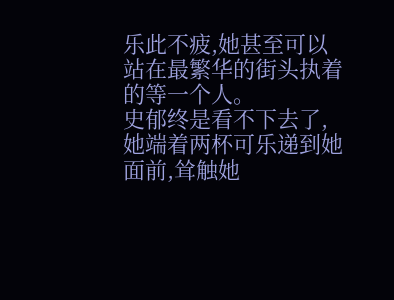乐此不疲,她甚至可以站在最繁华的街头执着的等一个人。
史郁终是看不下去了,她端着两杯可乐递到她面前,耸触她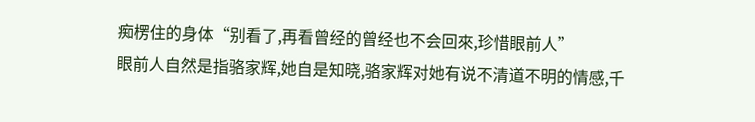痴楞住的身体“别看了,再看曾经的曾经也不会回來,珍惜眼前人”
眼前人自然是指骆家辉,她自是知晓,骆家辉对她有说不清道不明的情感,千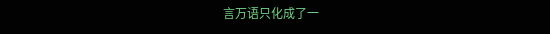言万语只化成了一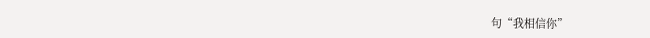句“我相信你”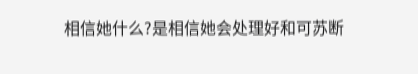相信她什么?是相信她会处理好和可苏断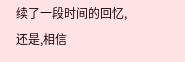续了一段时间的回忆,还是,相信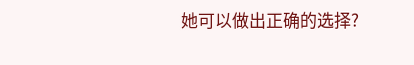她可以做出正确的选择?